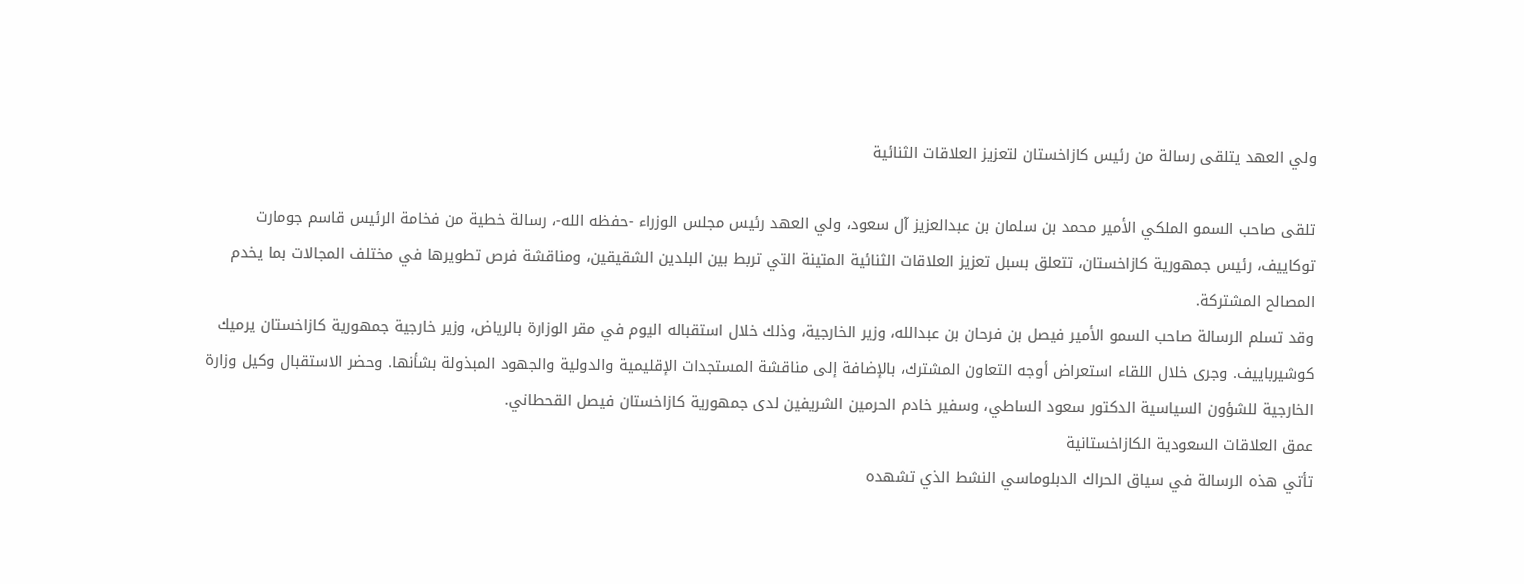ولي العهد يتلقى رسالة من رئيس كازاخستان لتعزيز العلاقات الثنائية

تلقى صاحب السمو الملكي الأمير محمد بن سلمان بن عبدالعزيز آل سعود، ولي العهد رئيس مجلس الوزراء -حفظه الله-، رسالة خطية من فخامة الرئيس قاسم جومارت توكاييف، رئيس جمهورية كازاخستان، تتعلق بسبل تعزيز العلاقات الثنائية المتينة التي تربط بين البلدين الشقيقين، ومناقشة فرص تطويرها في مختلف المجالات بما يخدم المصالح المشتركة.
وقد تسلم الرسالة صاحب السمو الأمير فيصل بن فرحان بن عبدالله، وزير الخارجية، وذلك خلال استقباله اليوم في مقر الوزارة بالرياض، وزير خارجية جمهورية كازاخستان يرميك كوشيرباييف. وجرى خلال اللقاء استعراض أوجه التعاون المشترك، بالإضافة إلى مناقشة المستجدات الإقليمية والدولية والجهود المبذولة بشأنها. وحضر الاستقبال وكيل وزارة الخارجية للشؤون السياسية الدكتور سعود الساطي، وسفير خادم الحرمين الشريفين لدى جمهورية كازاخستان فيصل القحطاني.
عمق العلاقات السعودية الكازاخستانية
تأتي هذه الرسالة في سياق الحراك الدبلوماسي النشط الذي تشهده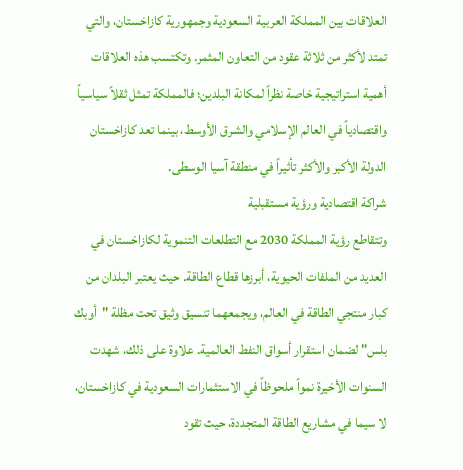العلاقات بين المملكة العربية السعودية وجمهورية كازاخستان، والتي تمتد لأكثر من ثلاثة عقود من التعاون المثمر. وتكتسب هذه العلاقات أهمية استراتيجية خاصة نظراً لمكانة البلدين؛ فالمملكة تمثل ثقلاً سياسياً واقتصادياً في العالم الإسلامي والشرق الأوسط، بينما تعد كازاخستان الدولة الأكبر والأكثر تأثيراً في منطقة آسيا الوسطى.
شراكة اقتصادية ورؤية مستقبلية
وتتقاطع رؤية المملكة 2030 مع التطلعات التنموية لكازاخستان في العديد من الملفات الحيوية، أبرزها قطاع الطاقة. حيث يعتبر البلدان من كبار منتجي الطاقة في العالم، ويجمعهما تنسيق وثيق تحت مظلة "أوبك بلس" لضمان استقرار أسواق النفط العالمية. علاوة على ذلك، شهدت السنوات الأخيرة نمواً ملحوظاً في الاستثمارات السعودية في كازاخستان، لا سيما في مشاريع الطاقة المتجددة، حيث تقود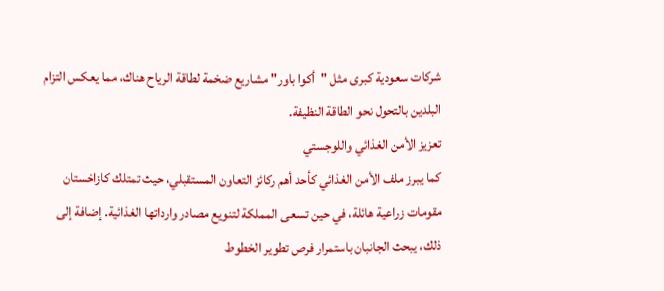شركات سعودية كبرى مثل "أكوا باور" مشاريع ضخمة لطاقة الرياح هناك، مما يعكس التزام البلدين بالتحول نحو الطاقة النظيفة.
تعزيز الأمن الغذائي واللوجستي
كما يبرز ملف الأمن الغذائي كأحد أهم ركائز التعاون المستقبلي، حيث تمتلك كازاخستان مقومات زراعية هائلة، في حين تسعى المملكة لتنويع مصادر وارداتها الغذائية. إضافة إلى ذلك، يبحث الجانبان باستمرار فرص تطوير الخطوط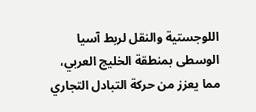اللوجستية والنقل لربط آسيا الوسطى بمنطقة الخليج العربي، مما يعزز من حركة التبادل التجاري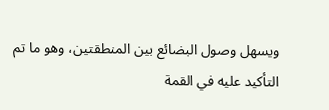ويسهل وصول البضائع بين المنطقتين، وهو ما تم التأكيد عليه في القمة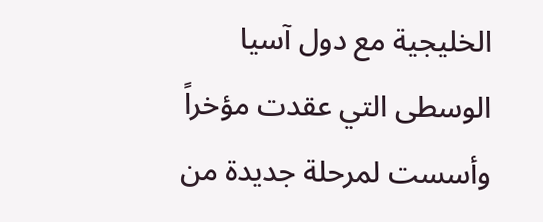الخليجية مع دول آسيا الوسطى التي عقدت مؤخراً وأسست لمرحلة جديدة من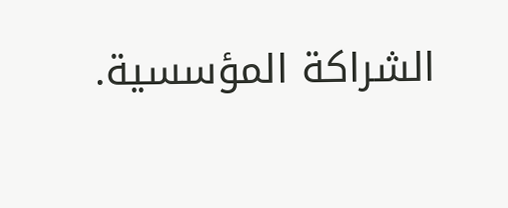الشراكة المؤسسية.